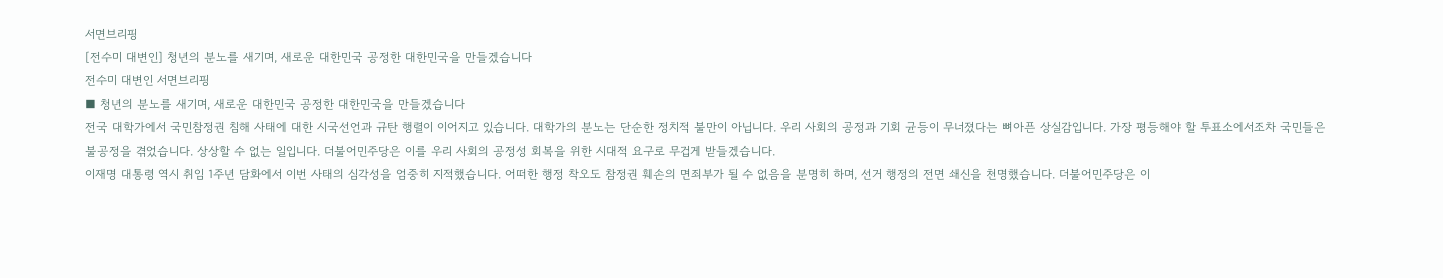서면브리핑
[전수미 대변인] 청년의 분노를 새기며, 새로운 대한민국 공정한 대한민국을 만들겠습니다
전수미 대변인 서면브리핑
■ 청년의 분노를 새기며, 새로운 대한민국 공정한 대한민국을 만들겠습니다
전국 대학가에서 국민참정권 침해 사태에 대한 시국선언과 규탄 행렬이 이어지고 있습니다. 대학가의 분노는 단순한 정치적 불만이 아닙니다. 우리 사회의 공정과 기회 균등이 무너졌다는 뼈아픈 상실감입니다. 가장 평등해야 할 투표소에서조차 국민들은 불공정을 겪었습니다. 상상할 수 없는 일입니다. 더불어민주당은 이를 우리 사회의 공정성 회복을 위한 시대적 요구로 무겁게 받들겠습니다.
이재명 대통령 역시 취임 1주년 담화에서 이번 사태의 심각성을 엄중히 지적했습니다. 어떠한 행정 착오도 참정권 훼손의 면죄부가 될 수 없음을 분명히 하며, 선거 행정의 전면 쇄신을 천명했습니다. 더불어민주당은 이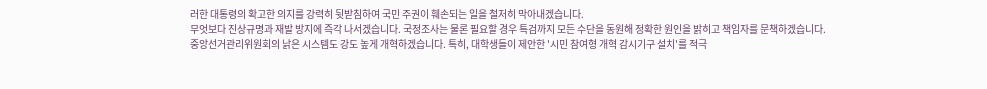러한 대통령의 확고한 의지를 강력히 뒷받침하여 국민 주권이 훼손되는 일을 철저히 막아내겠습니다.
무엇보다 진상규명과 재발 방지에 즉각 나서겠습니다. 국정조사는 물론 필요할 경우 특검까지 모든 수단을 동원해 정확한 원인을 밝히고 책임자를 문책하겠습니다.
중앙선거관리위원회의 낡은 시스템도 강도 높게 개혁하겠습니다. 특히, 대학생들이 제안한 '시민 참여형 개혁 감시기구 설치'를 적극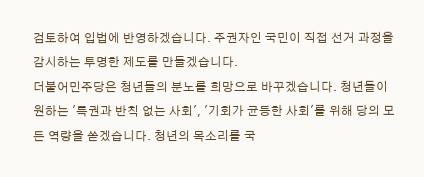검토하여 입법에 반영하겠습니다. 주권자인 국민이 직접 선거 과정을 감시하는 투명한 제도를 만들겠습니다.
더불어민주당은 청년들의 분노를 희망으로 바꾸겠습니다. 청년들이 원하는 '특권과 반칙 없는 사회', '기회가 균등한 사회'를 위해 당의 모든 역량을 쏟겠습니다. 청년의 목소리를 국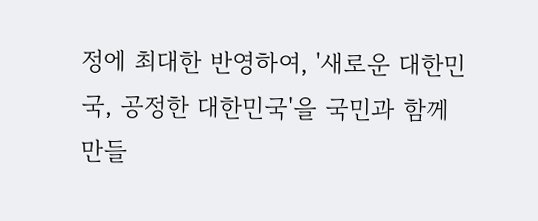정에 최대한 반영하여, '새로운 대한민국, 공정한 대한민국'을 국민과 함께 만들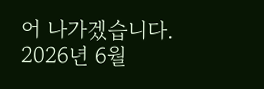어 나가겠습니다.
2026년 6월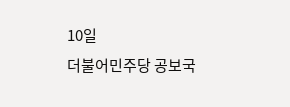10일
더불어민주당 공보국